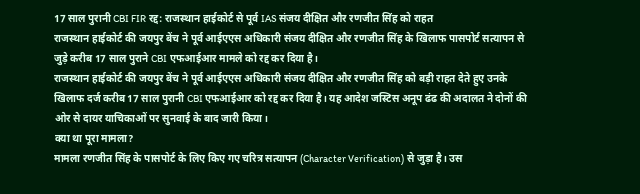17 साल पुरानी CBI FIR रद्द: राजस्थान हाईकोर्ट से पूर्व IAS संजय दीक्षित और रणजीत सिंह को राहत
राजस्थान हाईकोर्ट की जयपुर बेंच ने पूर्व आईएएस अधिकारी संजय दीक्षित और रणजीत सिंह के खिलाफ पासपोर्ट सत्यापन से जुड़े करीब 17 साल पुराने CBI एफआईआर मामले को रद्द कर दिया है।
राजस्थान हाईकोर्ट की जयपुर बेंच ने पूर्व आईएएस अधिकारी संजय दीक्षित और रणजीत सिंह को बड़ी राहत देते हुए उनके खिलाफ दर्ज करीब 17 साल पुरानी CBI एफआईआर को रद्द कर दिया है। यह आदेश जस्टिस अनूप ढंढ की अदालत ने दोनों की ओर से दायर याचिकाओं पर सुनवाई के बाद जारी किया।
क्या था पूरा मामला?
मामला रणजीत सिंह के पासपोर्ट के लिए किए गए चरित्र सत्यापन (Character Verification) से जुड़ा है। उस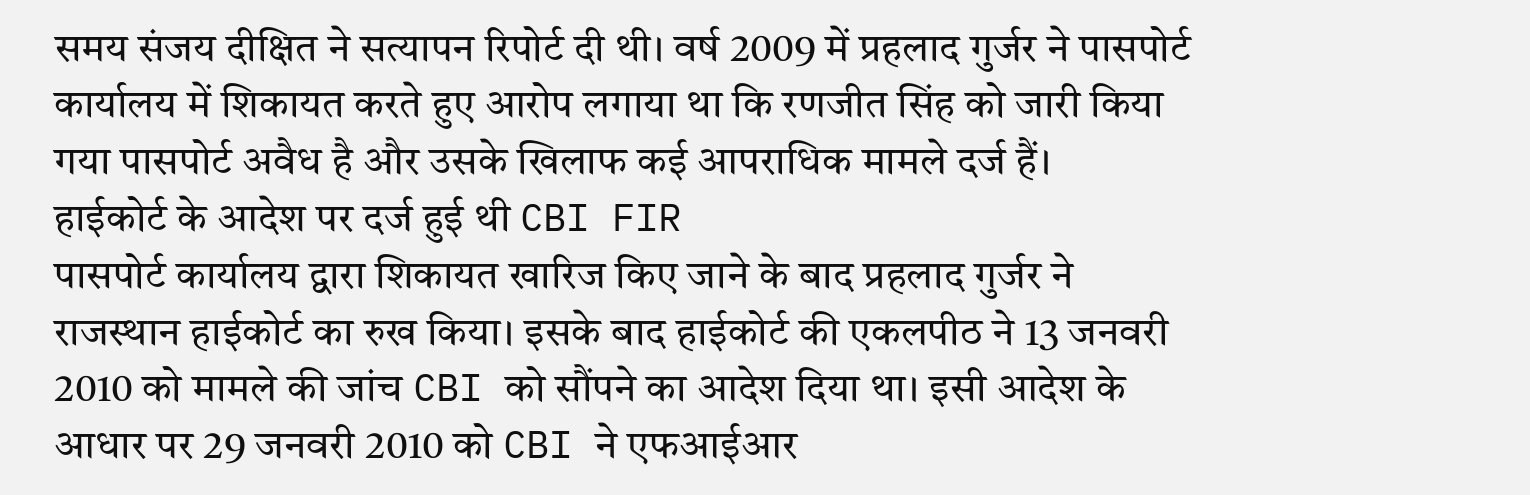समय संजय दीक्षित ने सत्यापन रिपोर्ट दी थी। वर्ष 2009 में प्रहलाद गुर्जर ने पासपोर्ट कार्यालय में शिकायत करते हुए आरोप लगाया था कि रणजीत सिंह को जारी किया गया पासपोर्ट अवैध है और उसके खिलाफ कई आपराधिक मामले दर्ज हैं।
हाईकोर्ट के आदेश पर दर्ज हुई थी CBI FIR
पासपोर्ट कार्यालय द्वारा शिकायत खारिज किए जाने के बाद प्रहलाद गुर्जर ने राजस्थान हाईकोर्ट का रुख किया। इसके बाद हाईकोर्ट की एकलपीठ ने 13 जनवरी 2010 को मामले की जांच CBI को सौंपने का आदेश दिया था। इसी आदेश के आधार पर 29 जनवरी 2010 को CBI ने एफआईआर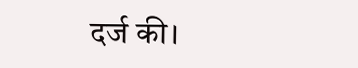दर्ज की।